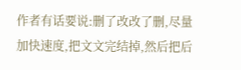作者有话要说:删了改改了删,尽量加快速度,把文文完结掉,然后把后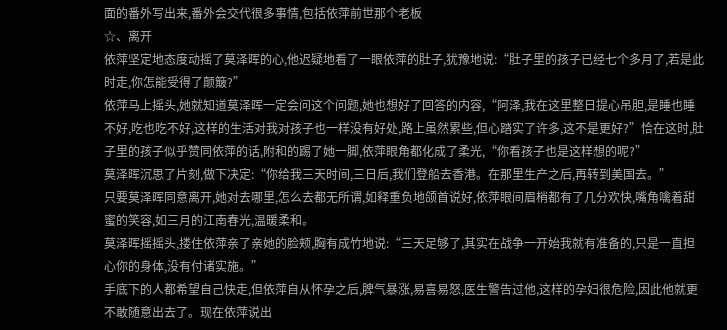面的番外写出来,番外会交代很多事情,包括依萍前世那个老板
☆、离开
依萍坚定地态度动摇了莫泽晖的心,他迟疑地看了一眼依萍的肚子,犹豫地说:“肚子里的孩子已经七个多月了,若是此时走,你怎能受得了颠簸?”
依萍马上摇头,她就知道莫泽晖一定会问这个问题,她也想好了回答的内容,“阿泽,我在这里整日提心吊胆,是睡也睡不好,吃也吃不好,这样的生活对我对孩子也一样没有好处,路上虽然累些,但心踏实了许多,这不是更好?”恰在这时,肚子里的孩子似乎赞同依萍的话,附和的踢了她一脚,依萍眼角都化成了柔光,“你看孩子也是这样想的呢?”
莫泽晖沉思了片刻,做下决定:“你给我三天时间,三日后,我们登船去香港。在那里生产之后,再转到美国去。”
只要莫泽晖同意离开,她对去哪里,怎么去都无所谓,如释重负地颌首说好,依萍眼间眉梢都有了几分欢快,嘴角噙着甜蜜的笑容,如三月的江南春光,温暖柔和。
莫泽晖摇摇头,搂住依萍亲了亲她的脸颊,胸有成竹地说:“三天足够了,其实在战争一开始我就有准备的,只是一直担心你的身体,没有付诸实施。”
手底下的人都希望自己快走,但依萍自从怀孕之后,脾气暴涨,易喜易怒,医生警告过他,这样的孕妇很危险,因此他就更不敢随意出去了。现在依萍说出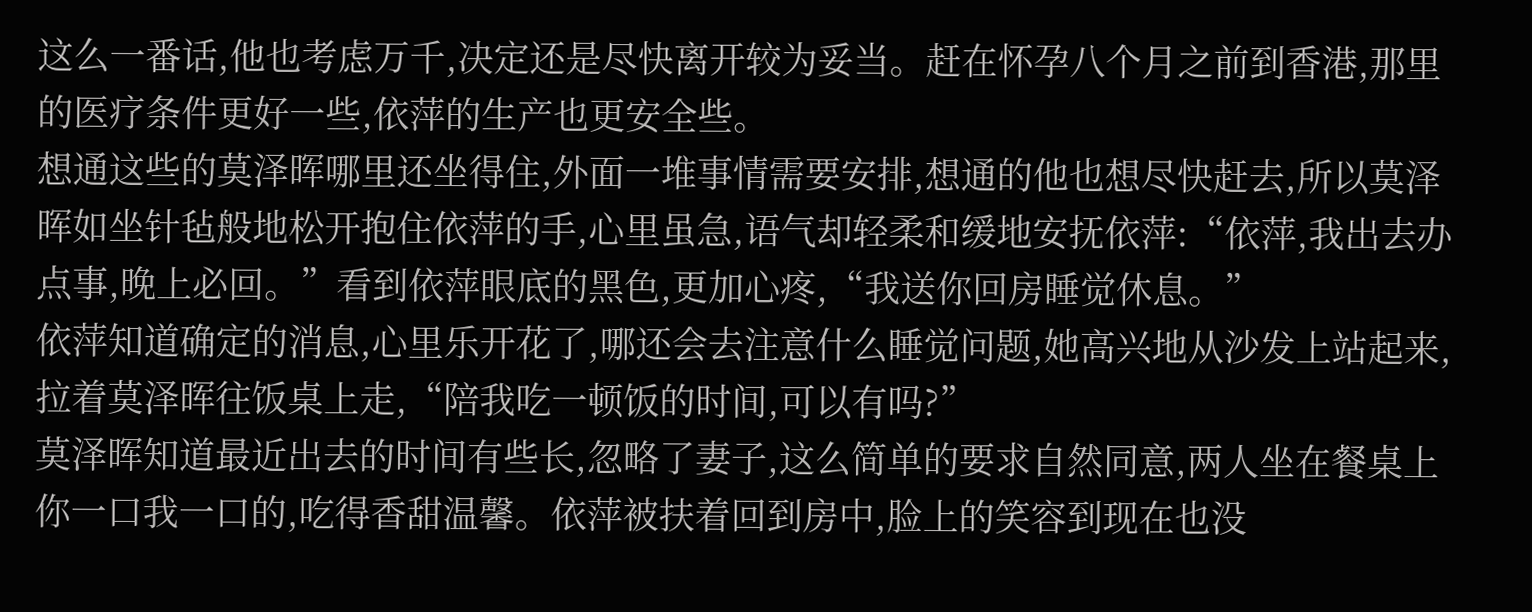这么一番话,他也考虑万千,决定还是尽快离开较为妥当。赶在怀孕八个月之前到香港,那里的医疗条件更好一些,依萍的生产也更安全些。
想通这些的莫泽晖哪里还坐得住,外面一堆事情需要安排,想通的他也想尽快赶去,所以莫泽晖如坐针毡般地松开抱住依萍的手,心里虽急,语气却轻柔和缓地安抚依萍:“依萍,我出去办点事,晚上必回。”看到依萍眼底的黑色,更加心疼,“我送你回房睡觉休息。”
依萍知道确定的消息,心里乐开花了,哪还会去注意什么睡觉问题,她高兴地从沙发上站起来,拉着莫泽晖往饭桌上走,“陪我吃一顿饭的时间,可以有吗?”
莫泽晖知道最近出去的时间有些长,忽略了妻子,这么简单的要求自然同意,两人坐在餐桌上你一口我一口的,吃得香甜温馨。依萍被扶着回到房中,脸上的笑容到现在也没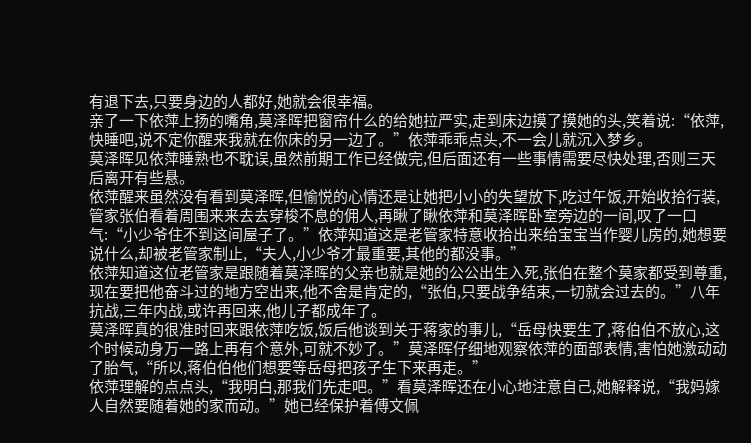有退下去,只要身边的人都好,她就会很幸福。
亲了一下依萍上扬的嘴角,莫泽晖把窗帘什么的给她拉严实,走到床边摸了摸她的头,笑着说:“依萍,快睡吧,说不定你醒来我就在你床的另一边了。”依萍乖乖点头,不一会儿就沉入梦乡。
莫泽晖见依萍睡熟也不耽误,虽然前期工作已经做完,但后面还有一些事情需要尽快处理,否则三天后离开有些悬。
依萍醒来虽然没有看到莫泽晖,但愉悦的心情还是让她把小小的失望放下,吃过午饭,开始收拾行装,管家张伯看着周围来来去去穿梭不息的佣人,再瞅了瞅依萍和莫泽晖卧室旁边的一间,叹了一口气:“小少爷住不到这间屋子了。”依萍知道这是老管家特意收拾出来给宝宝当作婴儿房的,她想要说什么,却被老管家制止,“夫人,小少爷才最重要,其他的都没事。”
依萍知道这位老管家是跟随着莫泽晖的父亲也就是她的公公出生入死,张伯在整个莫家都受到尊重,现在要把他奋斗过的地方空出来,他不舍是肯定的,“张伯,只要战争结束,一切就会过去的。”八年抗战,三年内战,或许再回来,他儿子都成年了。
莫泽晖真的很准时回来跟依萍吃饭,饭后他谈到关于蒋家的事儿,“岳母快要生了,蒋伯伯不放心,这个时候动身万一路上再有个意外,可就不妙了。”莫泽晖仔细地观察依萍的面部表情,害怕她激动动了胎气,“所以,蒋伯伯他们想要等岳母把孩子生下来再走。”
依萍理解的点点头,“我明白,那我们先走吧。”看莫泽晖还在小心地注意自己,她解释说,“我妈嫁人自然要随着她的家而动。”她已经保护着傅文佩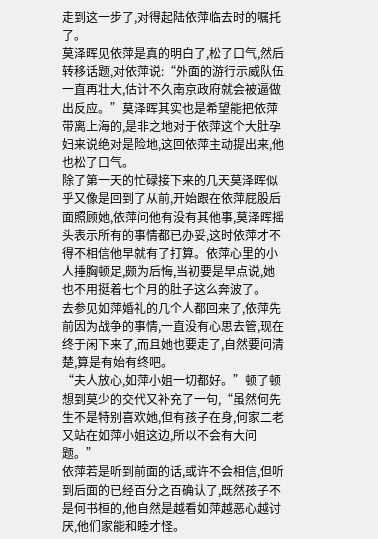走到这一步了,对得起陆依萍临去时的嘱托了。
莫泽晖见依萍是真的明白了,松了口气,然后转移话题,对依萍说:“外面的游行示威队伍一直再壮大,估计不久南京政府就会被逼做出反应。”莫泽晖其实也是希望能把依萍带离上海的,是非之地对于依萍这个大肚孕妇来说绝对是险地,这回依萍主动提出来,他也松了口气。
除了第一天的忙碌接下来的几天莫泽晖似乎又像是回到了从前,开始跟在依萍屁股后面照顾她,依萍问他有没有其他事,莫泽晖摇头表示所有的事情都已办妥,这时依萍才不得不相信他早就有了打算。依萍心里的小人捶胸顿足,颇为后悔,当初要是早点说,她也不用挺着七个月的肚子这么奔波了。
去参见如萍婚礼的几个人都回来了,依萍先前因为战争的事情,一直没有心思去管,现在终于闲下来了,而且她也要走了,自然要问清楚,算是有始有终吧。
“夫人放心,如萍小姐一切都好。”顿了顿想到莫少的交代又补充了一句,“虽然何先生不是特别喜欢她,但有孩子在身,何家二老又站在如萍小姐这边,所以不会有大问题。”
依萍若是听到前面的话,或许不会相信,但听到后面的已经百分之百确认了,既然孩子不是何书桓的,他自然是越看如萍越恶心越讨厌,他们家能和睦才怪。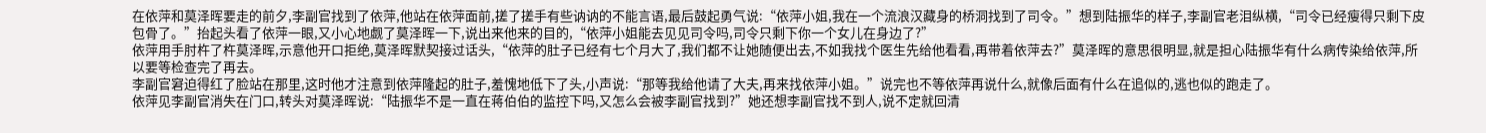在依萍和莫泽晖要走的前夕,李副官找到了依萍,他站在依萍面前,搓了搓手有些讷讷的不能言语,最后鼓起勇气说:“依萍小姐,我在一个流浪汉藏身的桥洞找到了司令。”想到陆振华的样子,李副官老泪纵横,“司令已经瘦得只剩下皮包骨了。”抬起头看了依萍一眼,又小心地觑了莫泽晖一下,说出来他来的目的,“依萍小姐能去见见司令吗,司令只剩下你一个女儿在身边了?”
依萍用手肘杵了杵莫泽晖,示意他开口拒绝,莫泽晖默契接过话头,“依萍的肚子已经有七个月大了,我们都不让她随便出去,不如我找个医生先给他看看,再带着依萍去?”莫泽晖的意思很明显,就是担心陆振华有什么病传染给依萍,所以要等检查完了再去。
李副官窘迫得红了脸站在那里,这时他才注意到依萍隆起的肚子,羞愧地低下了头,小声说:“那等我给他请了大夫,再来找依萍小姐。”说完也不等依萍再说什么,就像后面有什么在追似的,逃也似的跑走了。
依萍见李副官消失在门口,转头对莫泽晖说:“陆振华不是一直在蒋伯伯的监控下吗,又怎么会被李副官找到?”她还想李副官找不到人,说不定就回清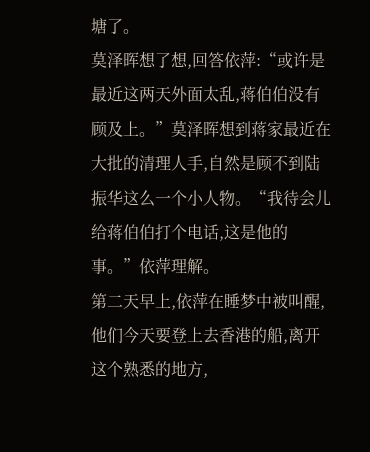塘了。
莫泽晖想了想,回答依萍:“或许是最近这两天外面太乱,蒋伯伯没有顾及上。”莫泽晖想到蒋家最近在大批的清理人手,自然是顾不到陆振华这么一个小人物。“我待会儿给蒋伯伯打个电话,这是他的事。”依萍理解。
第二天早上,依萍在睡梦中被叫醒,他们今天要登上去香港的船,离开这个熟悉的地方,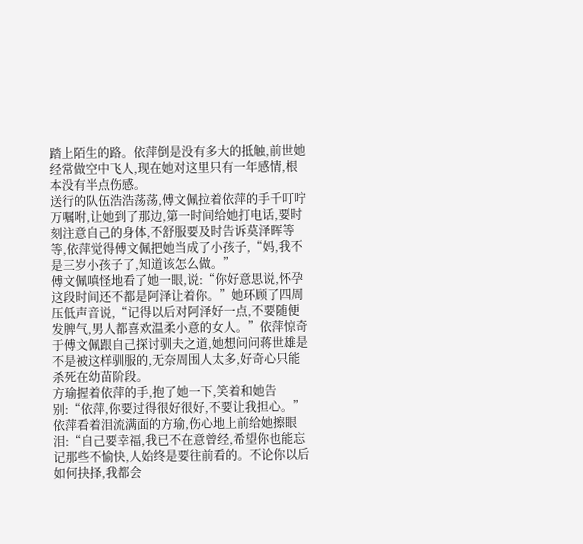踏上陌生的路。依萍倒是没有多大的抵触,前世她经常做空中飞人,现在她对这里只有一年感情,根本没有半点伤感。
送行的队伍浩浩荡荡,傅文佩拉着依萍的手千叮咛万嘱咐,让她到了那边,第一时间给她打电话,要时刻注意自己的身体,不舒服要及时告诉莫泽晖等等,依萍觉得傅文佩把她当成了小孩子,“妈,我不是三岁小孩子了,知道该怎么做。”
傅文佩嗔怪地看了她一眼,说:“你好意思说,怀孕这段时间还不都是阿泽让着你。”她环顾了四周压低声音说,“记得以后对阿泽好一点,不要随便发脾气,男人都喜欢温柔小意的女人。”依萍惊奇于傅文佩跟自己探讨驯夫之道,她想问问蒋世雄是不是被这样驯服的,无奈周围人太多,好奇心只能杀死在幼苗阶段。
方瑜握着依萍的手,抱了她一下,笑着和她告别:“依萍,你要过得很好很好,不要让我担心。”
依萍看着泪流满面的方瑜,伤心地上前给她擦眼泪:“自己要幸福,我已不在意曾经,希望你也能忘记那些不愉快,人始终是要往前看的。不论你以后如何抉择,我都会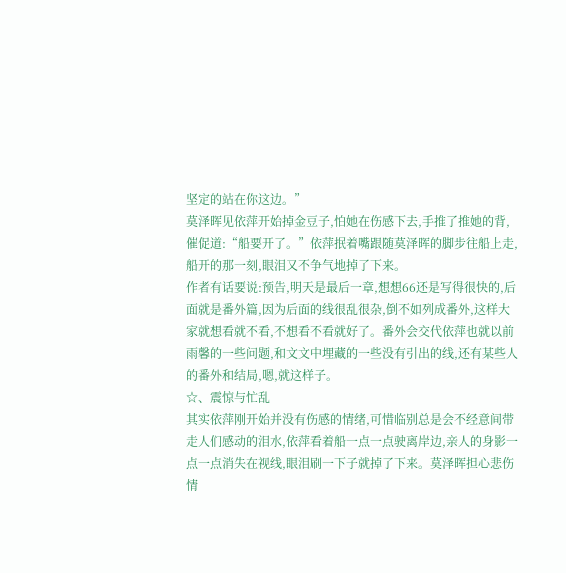坚定的站在你这边。”
莫泽晖见依萍开始掉金豆子,怕她在伤感下去,手推了推她的背,催促道:“船要开了。”依萍抿着嘴跟随莫泽晖的脚步往船上走,船开的那一刻,眼泪又不争气地掉了下来。
作者有话要说:预告,明天是最后一章,想想66还是写得很快的,后面就是番外篇,因为后面的线很乱很杂,倒不如列成番外,这样大家就想看就不看,不想看不看就好了。番外会交代依萍也就以前雨馨的一些问题,和文文中埋藏的一些没有引出的线,还有某些人的番外和结局,嗯,就这样子。
☆、震惊与忙乱
其实依萍刚开始并没有伤感的情绪,可惜临别总是会不经意间带走人们感动的泪水,依萍看着船一点一点驶离岸边,亲人的身影一点一点消失在视线,眼泪刷一下子就掉了下来。莫泽晖担心悲伤情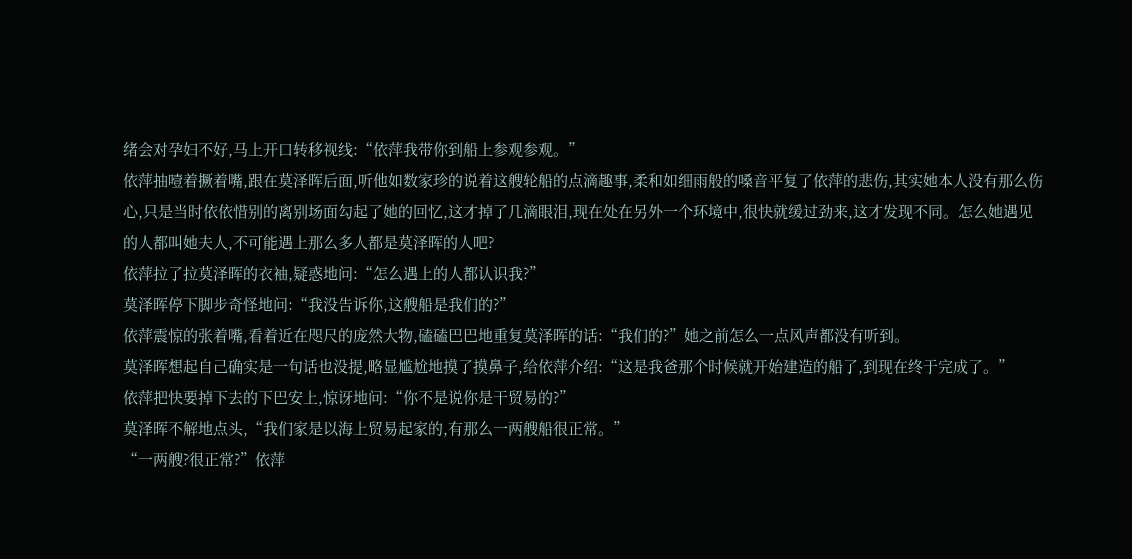绪会对孕妇不好,马上开口转移视线:“依萍我带你到船上参观参观。”
依萍抽噎着撅着嘴,跟在莫泽晖后面,听他如数家珍的说着这艘轮船的点滴趣事,柔和如细雨般的嗓音平复了依萍的悲伤,其实她本人没有那么伤心,只是当时依依惜别的离别场面勾起了她的回忆,这才掉了几滴眼泪,现在处在另外一个环境中,很快就缓过劲来,这才发现不同。怎么她遇见的人都叫她夫人,不可能遇上那么多人都是莫泽晖的人吧?
依萍拉了拉莫泽晖的衣袖,疑惑地问:“怎么遇上的人都认识我?”
莫泽晖停下脚步奇怪地问:“我没告诉你,这艘船是我们的?”
依萍震惊的张着嘴,看着近在咫尺的庞然大物,磕磕巴巴地重复莫泽晖的话:“我们的?”她之前怎么一点风声都没有听到。
莫泽晖想起自己确实是一句话也没提,略显尴尬地摸了摸鼻子,给依萍介绍:“这是我爸那个时候就开始建造的船了,到现在终于完成了。”
依萍把快要掉下去的下巴安上,惊讶地问:“你不是说你是干贸易的?”
莫泽晖不解地点头,“我们家是以海上贸易起家的,有那么一两艘船很正常。”
“一两艘?很正常?”依萍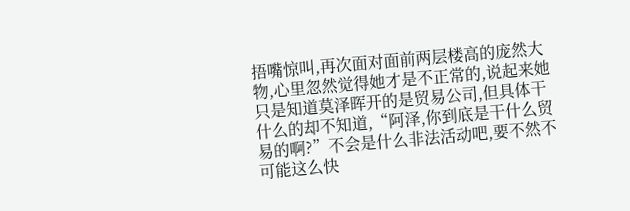捂嘴惊叫,再次面对面前两层楼高的庞然大物,心里忽然觉得她才是不正常的,说起来她只是知道莫泽晖开的是贸易公司,但具体干什么的却不知道,“阿泽,你到底是干什么贸易的啊?”不会是什么非法活动吧,要不然不可能这么快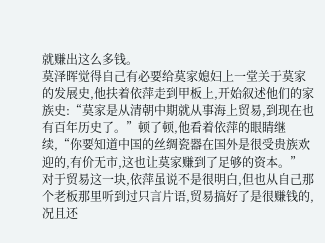就赚出这么多钱。
莫泽晖觉得自己有必要给莫家媳妇上一堂关于莫家的发展史,他扶着依萍走到甲板上,开始叙述他们的家族史:“莫家是从清朝中期就从事海上贸易,到现在也有百年历史了。”顿了顿,他看着依萍的眼睛继续,“你要知道中国的丝绸瓷器在国外是很受贵族欢迎的,有价无市,这也让莫家赚到了足够的资本。”
对于贸易这一块,依萍虽说不是很明白,但也从自己那个老板那里听到过只言片语,贸易搞好了是很赚钱的,况且还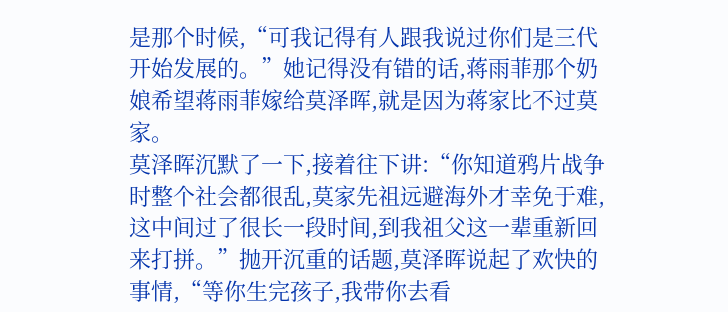是那个时候,“可我记得有人跟我说过你们是三代开始发展的。”她记得没有错的话,蒋雨菲那个奶娘希望蒋雨菲嫁给莫泽晖,就是因为蒋家比不过莫家。
莫泽晖沉默了一下,接着往下讲:“你知道鸦片战争时整个社会都很乱,莫家先祖远避海外才幸免于难,这中间过了很长一段时间,到我祖父这一辈重新回来打拼。”抛开沉重的话题,莫泽晖说起了欢快的事情,“等你生完孩子,我带你去看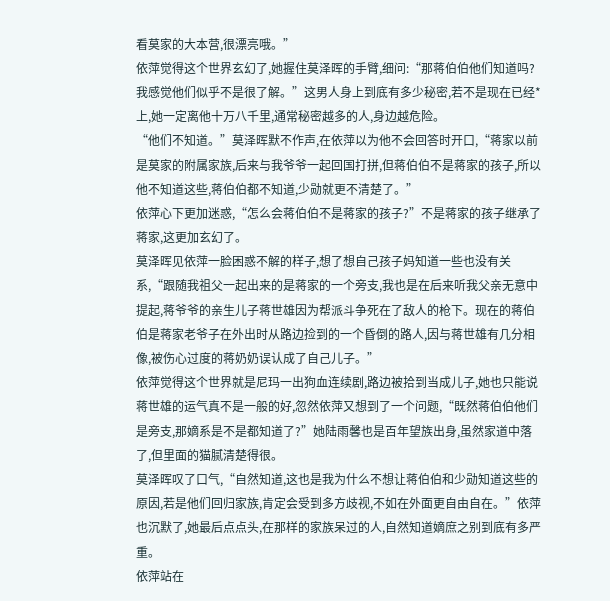看莫家的大本营,很漂亮哦。”
依萍觉得这个世界玄幻了,她握住莫泽晖的手臂,细问:“那蒋伯伯他们知道吗?我感觉他们似乎不是很了解。”这男人身上到底有多少秘密,若不是现在已经*上,她一定离他十万八千里,通常秘密越多的人,身边越危险。
“他们不知道。”莫泽晖默不作声,在依萍以为他不会回答时开口,“蒋家以前是莫家的附属家族,后来与我爷爷一起回国打拼,但蒋伯伯不是蒋家的孩子,所以他不知道这些,蒋伯伯都不知道,少勋就更不清楚了。”
依萍心下更加迷惑,“怎么会蒋伯伯不是蒋家的孩子?”不是蒋家的孩子继承了蒋家,这更加玄幻了。
莫泽晖见依萍一脸困惑不解的样子,想了想自己孩子妈知道一些也没有关系,“跟随我祖父一起出来的是蒋家的一个旁支,我也是在后来听我父亲无意中提起,蒋爷爷的亲生儿子蒋世雄因为帮派斗争死在了敌人的枪下。现在的蒋伯伯是蒋家老爷子在外出时从路边捡到的一个昏倒的路人,因与蒋世雄有几分相像,被伤心过度的蒋奶奶误认成了自己儿子。”
依萍觉得这个世界就是尼玛一出狗血连续剧,路边被拾到当成儿子,她也只能说蒋世雄的运气真不是一般的好,忽然依萍又想到了一个问题,“既然蒋伯伯他们是旁支,那嫡系是不是都知道了?”她陆雨馨也是百年望族出身,虽然家道中落了,但里面的猫腻清楚得很。
莫泽晖叹了口气,“自然知道,这也是我为什么不想让蒋伯伯和少勋知道这些的原因,若是他们回归家族,肯定会受到多方歧视,不如在外面更自由自在。”依萍也沉默了,她最后点点头,在那样的家族呆过的人,自然知道嫡庶之别到底有多严重。
依萍站在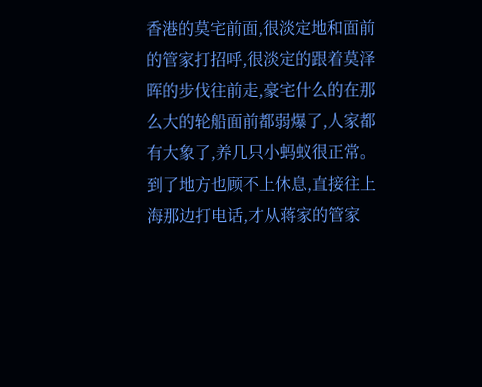香港的莫宅前面,很淡定地和面前的管家打招呼,很淡定的跟着莫泽晖的步伐往前走,豪宅什么的在那么大的轮船面前都弱爆了,人家都有大象了,养几只小蚂蚁很正常。
到了地方也顾不上休息,直接往上海那边打电话,才从蒋家的管家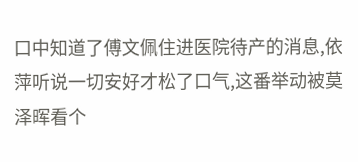口中知道了傅文佩住进医院待产的消息,依萍听说一切安好才松了口气,这番举动被莫泽晖看个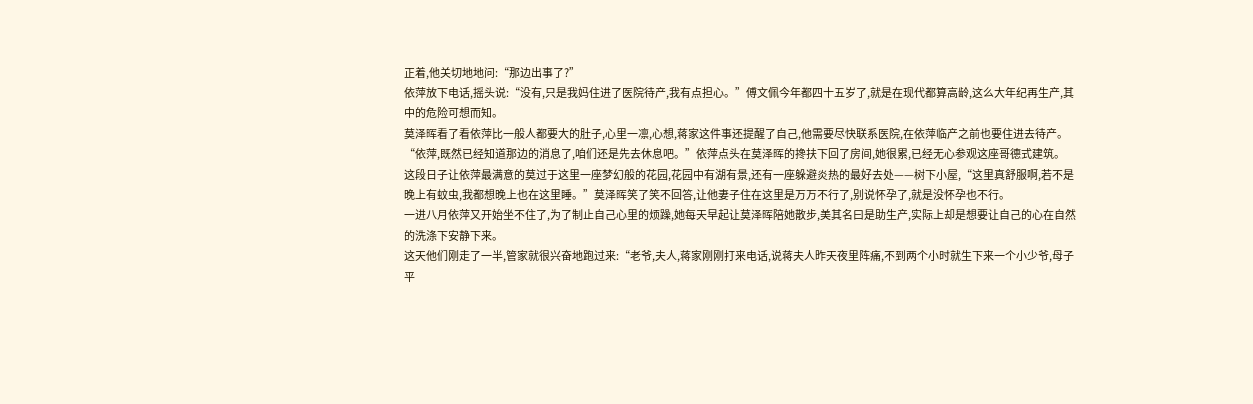正着,他关切地地问:“那边出事了?”
依萍放下电话,摇头说:“没有,只是我妈住进了医院待产,我有点担心。”傅文佩今年都四十五岁了,就是在现代都算高龄,这么大年纪再生产,其中的危险可想而知。
莫泽晖看了看依萍比一般人都要大的肚子,心里一凛,心想,蒋家这件事还提醒了自己,他需要尽快联系医院,在依萍临产之前也要住进去待产。“依萍,既然已经知道那边的消息了,咱们还是先去休息吧。”依萍点头在莫泽晖的搀扶下回了房间,她很累,已经无心参观这座哥德式建筑。
这段日子让依萍最满意的莫过于这里一座梦幻般的花园,花园中有湖有景,还有一座躲避炎热的最好去处——树下小屋,“这里真舒服啊,若不是晚上有蚊虫,我都想晚上也在这里睡。”莫泽晖笑了笑不回答,让他妻子住在这里是万万不行了,别说怀孕了,就是没怀孕也不行。
一进八月依萍又开始坐不住了,为了制止自己心里的烦躁,她每天早起让莫泽晖陪她散步,美其名曰是助生产,实际上却是想要让自己的心在自然的洗涤下安静下来。
这天他们刚走了一半,管家就很兴奋地跑过来:“老爷,夫人,蒋家刚刚打来电话,说蒋夫人昨天夜里阵痛,不到两个小时就生下来一个小少爷,母子平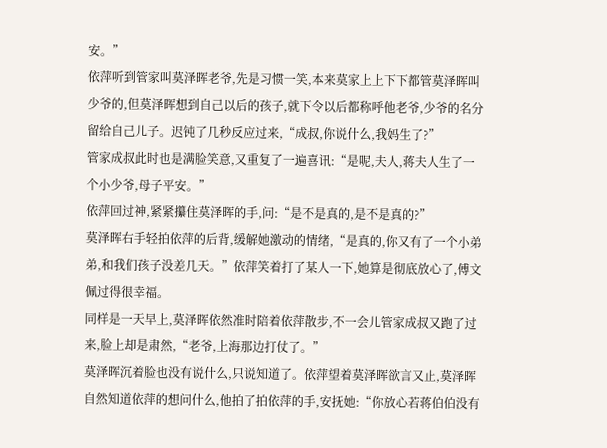安。”
依萍听到管家叫莫泽晖老爷,先是习惯一笑,本来莫家上上下下都管莫泽晖叫少爷的,但莫泽晖想到自己以后的孩子,就下令以后都称呼他老爷,少爷的名分留给自己儿子。迟钝了几秒反应过来,“成叔,你说什么,我妈生了?”
管家成叔此时也是满脸笑意,又重复了一遍喜讯:“是呢,夫人,蒋夫人生了一个小少爷,母子平安。”
依萍回过神,紧紧攥住莫泽晖的手,问:“是不是真的,是不是真的?”
莫泽晖右手轻拍依萍的后背,缓解她激动的情绪,“是真的,你又有了一个小弟弟,和我们孩子没差几天。”依萍笑着打了某人一下,她算是彻底放心了,傅文佩过得很幸福。
同样是一天早上,莫泽晖依然准时陪着依萍散步,不一会儿管家成叔又跑了过来,脸上却是肃然,“老爷,上海那边打仗了。”
莫泽晖沉着脸也没有说什么,只说知道了。依萍望着莫泽晖欲言又止,莫泽晖自然知道依萍的想问什么,他拍了拍依萍的手,安抚她:“你放心若蒋伯伯没有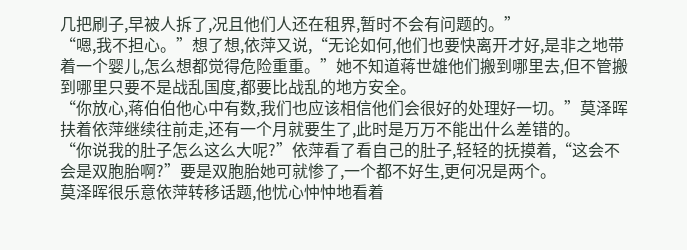几把刷子,早被人拆了,况且他们人还在租界,暂时不会有问题的。”
“嗯,我不担心。”想了想,依萍又说,“无论如何,他们也要快离开才好,是非之地带着一个婴儿,怎么想都觉得危险重重。”她不知道蒋世雄他们搬到哪里去,但不管搬到哪里只要不是战乱国度,都要比战乱的地方安全。
“你放心,蒋伯伯他心中有数,我们也应该相信他们会很好的处理好一切。”莫泽晖扶着依萍继续往前走,还有一个月就要生了,此时是万万不能出什么差错的。
“你说我的肚子怎么这么大呢?”依萍看了看自己的肚子,轻轻的抚摸着,“这会不会是双胞胎啊?”要是双胞胎她可就惨了,一个都不好生,更何况是两个。
莫泽晖很乐意依萍转移话题,他忧心忡忡地看着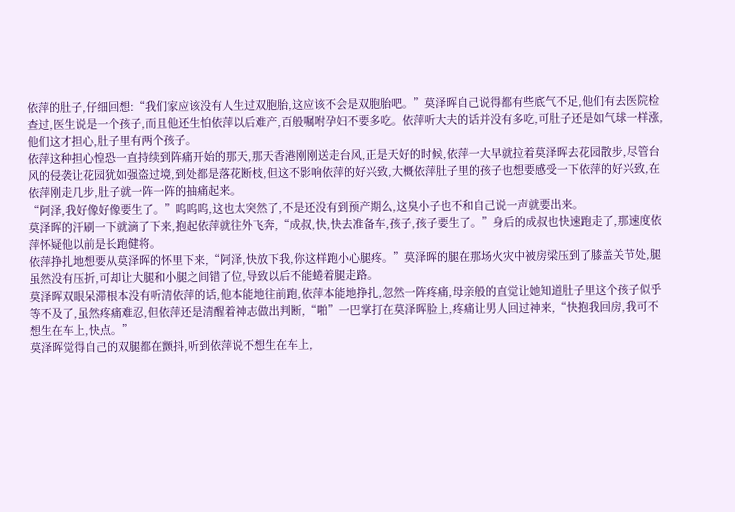依萍的肚子,仔细回想:“我们家应该没有人生过双胞胎,这应该不会是双胞胎吧。”莫泽晖自己说得都有些底气不足,他们有去医院检查过,医生说是一个孩子,而且他还生怕依萍以后难产,百般嘱咐孕妇不要多吃。依萍听大夫的话并没有多吃,可肚子还是如气球一样涨,他们这才担心,肚子里有两个孩子。
依萍这种担心惶恐一直持续到阵痛开始的那天,那天香港刚刚送走台风,正是天好的时候,依萍一大早就拉着莫泽晖去花园散步,尽管台风的侵袭让花园犹如强盗过境,到处都是落花断枝,但这不影响依萍的好兴致,大概依萍肚子里的孩子也想要感受一下依萍的好兴致,在依萍刚走几步,肚子就一阵一阵的抽痛起来。
“阿泽,我好像好像要生了。”呜呜呜,这也太突然了,不是还没有到预产期么,这臭小子也不和自己说一声就要出来。
莫泽晖的汗刷一下就滴了下来,抱起依萍就往外飞奔,“成叔,快,快去准备车,孩子,孩子要生了。”身后的成叔也快速跑走了,那速度依萍怀疑他以前是长跑健将。
依萍挣扎地想要从莫泽晖的怀里下来,“阿泽,快放下我,你这样跑小心腿疼。”莫泽晖的腿在那场火灾中被房梁压到了膝盖关节处,腿虽然没有压折,可却让大腿和小腿之间错了位,导致以后不能蜷着腿走路。
莫泽晖双眼呆滞根本没有听清依萍的话,他本能地往前跑,依萍本能地挣扎,忽然一阵疼痛,母亲般的直觉让她知道肚子里这个孩子似乎等不及了,虽然疼痛难忍,但依萍还是清醒着神志做出判断,“啪”一巴掌打在莫泽晖脸上,疼痛让男人回过神来,“快抱我回房,我可不想生在车上,快点。”
莫泽晖觉得自己的双腿都在颤抖,听到依萍说不想生在车上,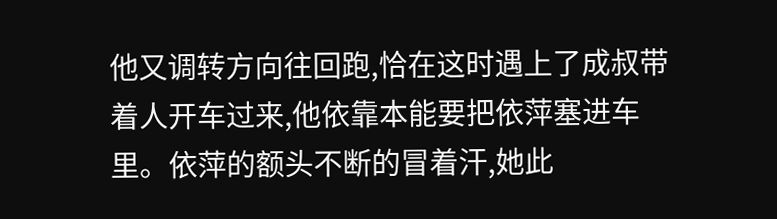他又调转方向往回跑,恰在这时遇上了成叔带着人开车过来,他依靠本能要把依萍塞进车里。依萍的额头不断的冒着汗,她此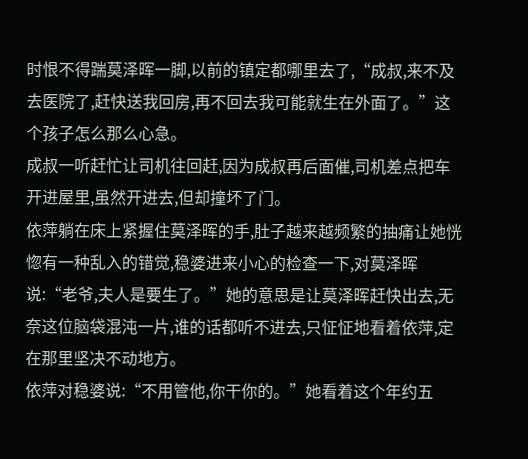时恨不得踹莫泽晖一脚,以前的镇定都哪里去了,“成叔,来不及去医院了,赶快送我回房,再不回去我可能就生在外面了。”这个孩子怎么那么心急。
成叔一听赶忙让司机往回赶,因为成叔再后面催,司机差点把车开进屋里,虽然开进去,但却撞坏了门。
依萍躺在床上紧握住莫泽晖的手,肚子越来越频繁的抽痛让她恍惚有一种乱入的错觉,稳婆进来小心的检查一下,对莫泽晖说:“老爷,夫人是要生了。”她的意思是让莫泽晖赶快出去,无奈这位脑袋混沌一片,谁的话都听不进去,只怔怔地看着依萍,定在那里坚决不动地方。
依萍对稳婆说:“不用管他,你干你的。”她看着这个年约五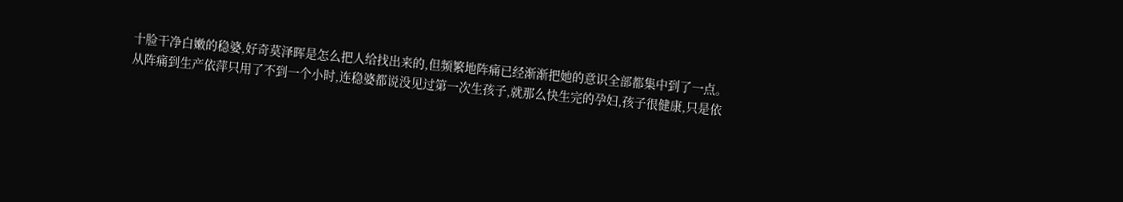十脸干净白嫩的稳婆,好奇莫泽晖是怎么把人给找出来的,但频繁地阵痛已经渐渐把她的意识全部都集中到了一点。
从阵痛到生产依萍只用了不到一个小时,连稳婆都说没见过第一次生孩子,就那么快生完的孕妇,孩子很健康,只是依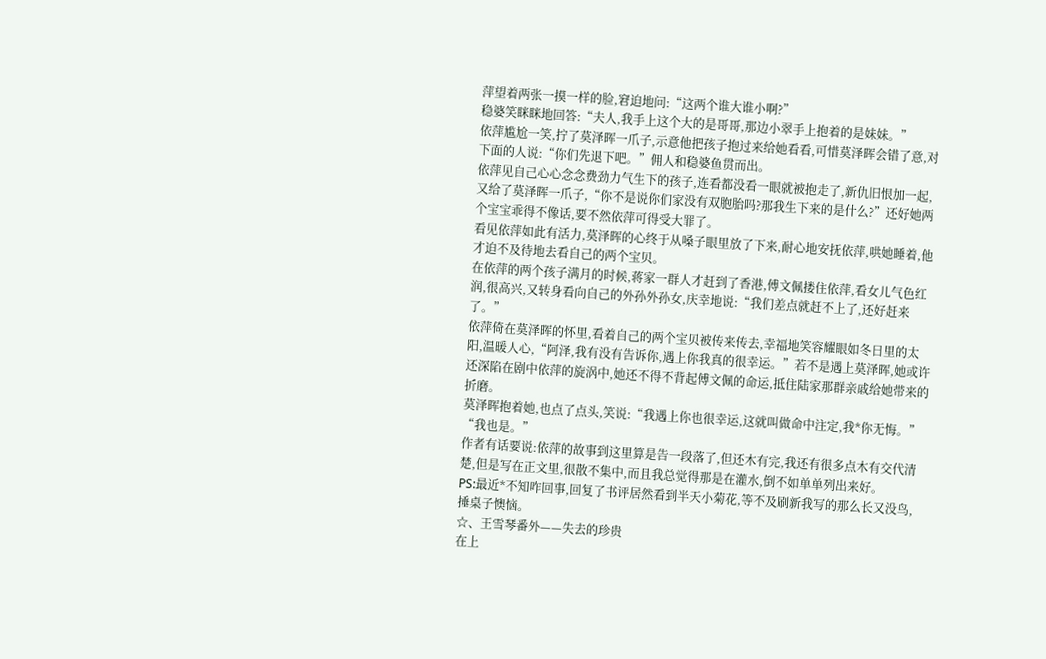萍望着两张一摸一样的脸,窘迫地问:“这两个谁大谁小啊?”
稳婆笑眯眯地回答:“夫人,我手上这个大的是哥哥,那边小翠手上抱着的是妹妹。”
依萍尴尬一笑,拧了莫泽晖一爪子,示意他把孩子抱过来给她看看,可惜莫泽晖会错了意,对下面的人说:“你们先退下吧。”佣人和稳婆鱼贯而出。
依萍见自己心心念念费劲力气生下的孩子,连看都没看一眼就被抱走了,新仇旧恨加一起,又给了莫泽晖一爪子,“你不是说你们家没有双胞胎吗?那我生下来的是什么?”还好她两个宝宝乖得不像话,要不然依萍可得受大罪了。
看见依萍如此有活力,莫泽晖的心终于从嗓子眼里放了下来,耐心地安抚依萍,哄她睡着,他才迫不及待地去看自己的两个宝贝。
在依萍的两个孩子满月的时候,蒋家一群人才赶到了香港,傅文佩搂住依萍,看女儿气色红润,很高兴,又转身看向自己的外孙外孙女,庆幸地说:“我们差点就赶不上了,还好赶来了。”
依萍倚在莫泽晖的怀里,看着自己的两个宝贝被传来传去,幸福地笑容耀眼如冬日里的太阳,温暖人心,“阿泽,我有没有告诉你,遇上你我真的很幸运。”若不是遇上莫泽晖,她或许还深陷在剧中依萍的旋涡中,她还不得不背起傅文佩的命运,抵住陆家那群亲戚给她带来的折磨。
莫泽晖抱着她,也点了点头,笑说:“我遇上你也很幸运,这就叫做命中注定,我*你无悔。”
“我也是。”
作者有话要说:依萍的故事到这里算是告一段落了,但还木有完,我还有很多点木有交代清楚,但是写在正文里,很散不集中,而且我总觉得那是在灌水,倒不如单单列出来好。
PS:最近*不知咋回事,回复了书评居然看到半天小菊花,等不及刷新我写的那么长又没鸟,捶桌子懊恼。
☆、王雪琴番外——失去的珍贵
在上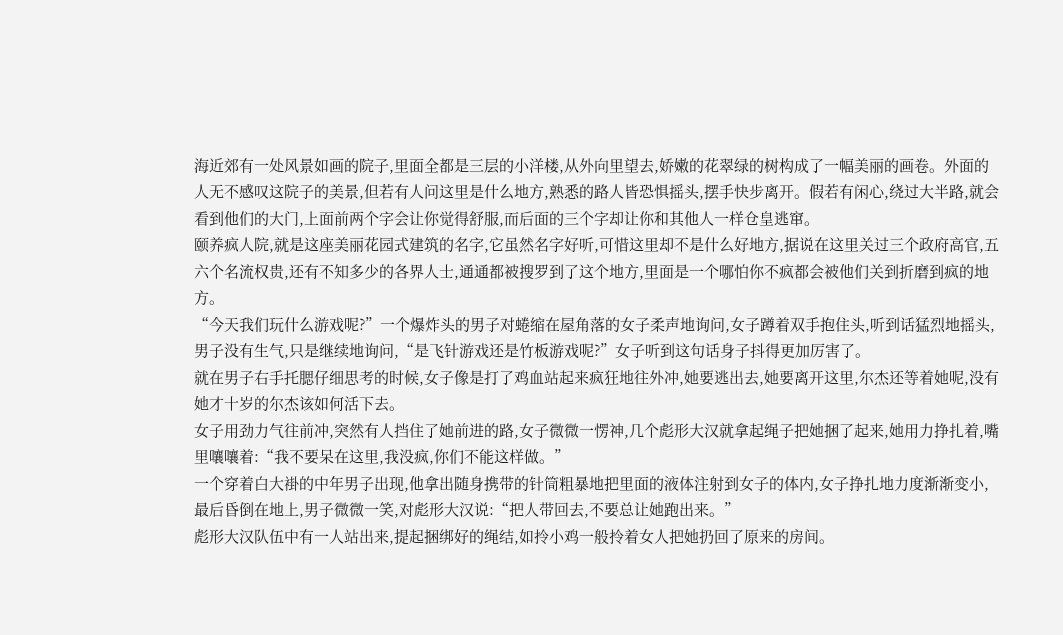海近郊有一处风景如画的院子,里面全都是三层的小洋楼,从外向里望去,娇嫩的花翠绿的树构成了一幅美丽的画卷。外面的人无不感叹这院子的美景,但若有人问这里是什么地方,熟悉的路人皆恐惧摇头,摆手快步离开。假若有闲心,绕过大半路,就会看到他们的大门,上面前两个字会让你觉得舒服,而后面的三个字却让你和其他人一样仓皇逃窜。
颐养疯人院,就是这座美丽花园式建筑的名字,它虽然名字好听,可惜这里却不是什么好地方,据说在这里关过三个政府高官,五六个名流权贵,还有不知多少的各界人士,通通都被搜罗到了这个地方,里面是一个哪怕你不疯都会被他们关到折磨到疯的地方。
“今天我们玩什么游戏呢?”一个爆炸头的男子对蜷缩在屋角落的女子柔声地询问,女子蹲着双手抱住头,听到话猛烈地摇头,男子没有生气,只是继续地询问,“是飞针游戏还是竹板游戏呢?”女子听到这句话身子抖得更加厉害了。
就在男子右手托腮仔细思考的时候,女子像是打了鸡血站起来疯狂地往外冲,她要逃出去,她要离开这里,尔杰还等着她呢,没有她才十岁的尔杰该如何活下去。
女子用劲力气往前冲,突然有人挡住了她前进的路,女子微微一愣神,几个彪形大汉就拿起绳子把她捆了起来,她用力挣扎着,嘴里嚷嚷着:“我不要呆在这里,我没疯,你们不能这样做。”
一个穿着白大褂的中年男子出现,他拿出随身携带的针筒粗暴地把里面的液体注射到女子的体内,女子挣扎地力度渐渐变小,最后昏倒在地上,男子微微一笑,对彪形大汉说:“把人带回去,不要总让她跑出来。”
彪形大汉队伍中有一人站出来,提起捆绑好的绳结,如拎小鸡一般拎着女人把她扔回了原来的房间。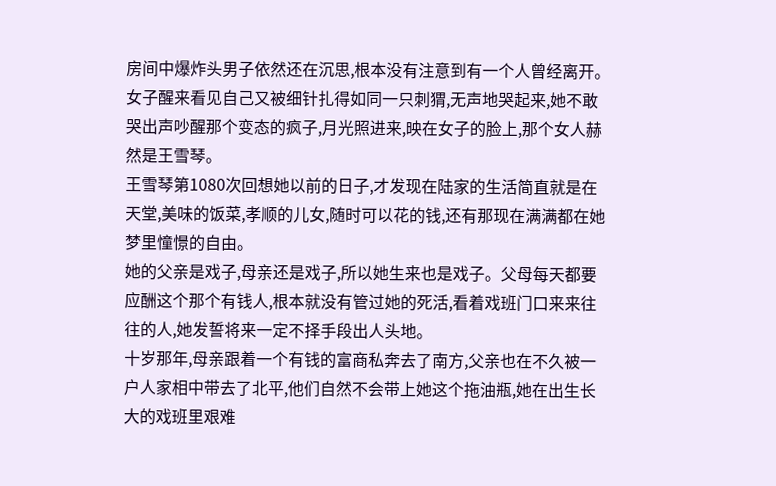房间中爆炸头男子依然还在沉思,根本没有注意到有一个人曾经离开。
女子醒来看见自己又被细针扎得如同一只刺猬,无声地哭起来,她不敢哭出声吵醒那个变态的疯子,月光照进来,映在女子的脸上,那个女人赫然是王雪琴。
王雪琴第1080次回想她以前的日子,才发现在陆家的生活简直就是在天堂,美味的饭菜,孝顺的儿女,随时可以花的钱,还有那现在满满都在她梦里憧憬的自由。
她的父亲是戏子,母亲还是戏子,所以她生来也是戏子。父母每天都要应酬这个那个有钱人,根本就没有管过她的死活,看着戏班门口来来往往的人,她发誓将来一定不择手段出人头地。
十岁那年,母亲跟着一个有钱的富商私奔去了南方,父亲也在不久被一户人家相中带去了北平,他们自然不会带上她这个拖油瓶,她在出生长大的戏班里艰难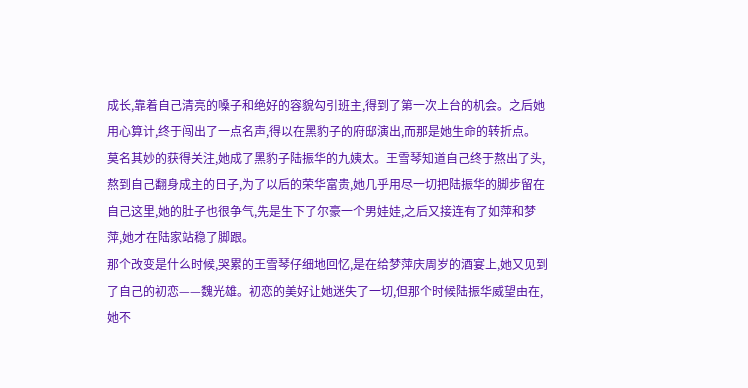成长,靠着自己清亮的嗓子和绝好的容貌勾引班主,得到了第一次上台的机会。之后她用心算计,终于闯出了一点名声,得以在黑豹子的府邸演出,而那是她生命的转折点。
莫名其妙的获得关注,她成了黑豹子陆振华的九姨太。王雪琴知道自己终于熬出了头,熬到自己翻身成主的日子,为了以后的荣华富贵,她几乎用尽一切把陆振华的脚步留在自己这里,她的肚子也很争气,先是生下了尔豪一个男娃娃,之后又接连有了如萍和梦萍,她才在陆家站稳了脚跟。
那个改变是什么时候,哭累的王雪琴仔细地回忆,是在给梦萍庆周岁的酒宴上,她又见到了自己的初恋——魏光雄。初恋的美好让她迷失了一切,但那个时候陆振华威望由在,她不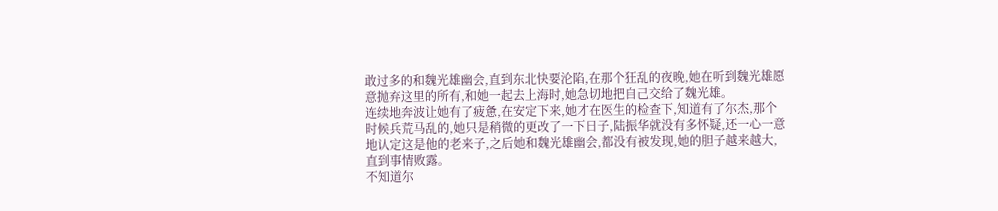敢过多的和魏光雄幽会,直到东北快要沦陷,在那个狂乱的夜晚,她在听到魏光雄愿意抛弃这里的所有,和她一起去上海时,她急切地把自己交给了魏光雄。
连续地奔波让她有了疲惫,在安定下来,她才在医生的检查下,知道有了尔杰,那个时候兵荒马乱的,她只是稍微的更改了一下日子,陆振华就没有多怀疑,还一心一意地认定这是他的老来子,之后她和魏光雄幽会,都没有被发现,她的胆子越来越大,直到事情败露。
不知道尔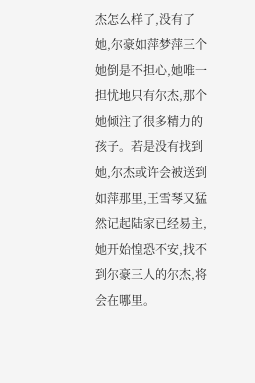杰怎么样了,没有了她,尔豪如萍梦萍三个她倒是不担心,她唯一担忧地只有尔杰,那个她倾注了很多精力的孩子。若是没有找到她,尔杰或许会被送到如萍那里,王雪琴又猛然记起陆家已经易主,她开始惶恐不安,找不到尔豪三人的尔杰,将会在哪里。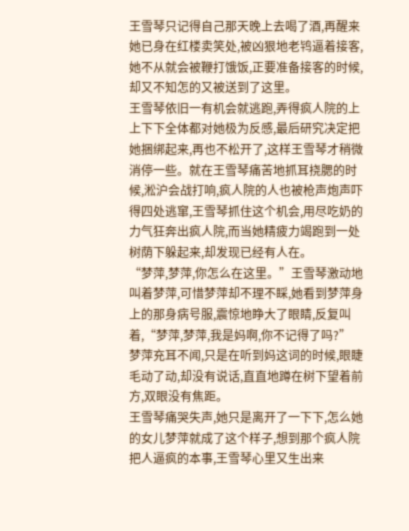王雪琴只记得自己那天晚上去喝了酒,再醒来她已身在红楼卖笑处,被凶狠地老鸨逼着接客,她不从就会被鞭打饿饭,正要准备接客的时候,却又不知怎的又被送到了这里。
王雪琴依旧一有机会就逃跑,弄得疯人院的上上下下全体都对她极为反感,最后研究决定把她捆绑起来,再也不松开了,这样王雪琴才稍微消停一些。就在王雪琴痛苦地抓耳挠腮的时候,淞沪会战打响,疯人院的人也被枪声炮声吓得四处逃窜,王雪琴抓住这个机会,用尽吃奶的力气狂奔出疯人院,而当她精疲力竭跑到一处树荫下躲起来,却发现已经有人在。
“梦萍,梦萍,你怎么在这里。”王雪琴激动地叫着梦萍,可惜梦萍却不理不睬,她看到梦萍身上的那身病号服,震惊地睁大了眼睛,反复叫着,“梦萍,梦萍,我是妈啊,你不记得了吗?”
梦萍充耳不闻,只是在听到妈这词的时候,眼睫毛动了动,却没有说话,直直地蹲在树下望着前方,双眼没有焦距。
王雪琴痛哭失声,她只是离开了一下下,怎么她的女儿梦萍就成了这个样子,想到那个疯人院把人逼疯的本事,王雪琴心里又生出来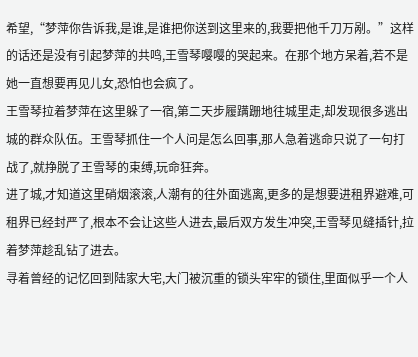希望,“梦萍你告诉我,是谁,是谁把你送到这里来的,我要把他千刀万剐。”这样的话还是没有引起梦萍的共鸣,王雪琴嘤嘤的哭起来。在那个地方呆着,若不是她一直想要再见儿女,恐怕也会疯了。
王雪琴拉着梦萍在这里躲了一宿,第二天步履蹒跚地往城里走,却发现很多逃出城的群众队伍。王雪琴抓住一个人问是怎么回事,那人急着逃命只说了一句打战了,就挣脱了王雪琴的束缚,玩命狂奔。
进了城,才知道这里硝烟滚滚,人潮有的往外面逃离,更多的是想要进租界避难,可租界已经封严了,根本不会让这些人进去,最后双方发生冲突,王雪琴见缝插针,拉着梦萍趁乱钻了进去。
寻着曾经的记忆回到陆家大宅,大门被沉重的锁头牢牢的锁住,里面似乎一个人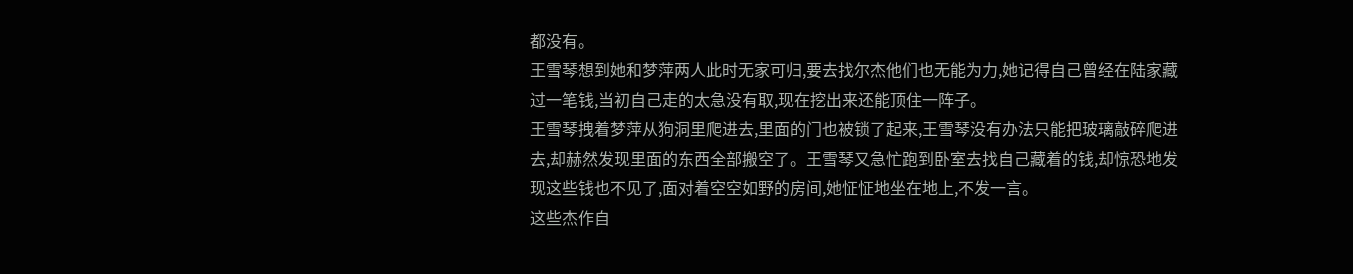都没有。
王雪琴想到她和梦萍两人此时无家可归,要去找尔杰他们也无能为力,她记得自己曾经在陆家藏过一笔钱,当初自己走的太急没有取,现在挖出来还能顶住一阵子。
王雪琴拽着梦萍从狗洞里爬进去,里面的门也被锁了起来,王雪琴没有办法只能把玻璃敲碎爬进去,却赫然发现里面的东西全部搬空了。王雪琴又急忙跑到卧室去找自己藏着的钱,却惊恐地发现这些钱也不见了,面对着空空如野的房间,她怔怔地坐在地上,不发一言。
这些杰作自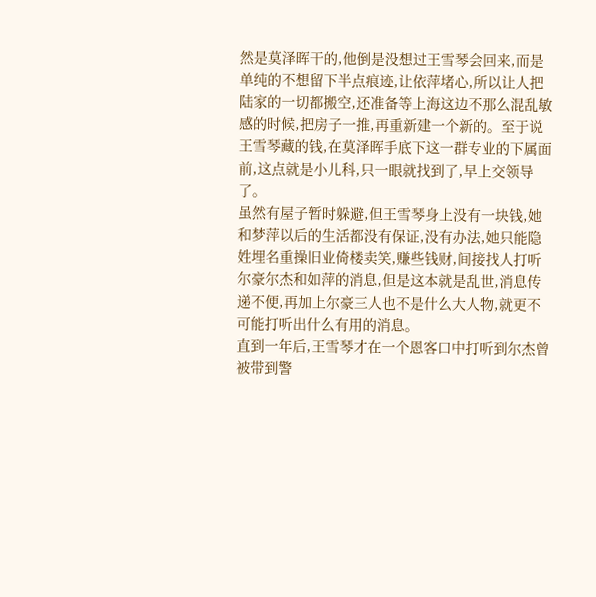然是莫泽晖干的,他倒是没想过王雪琴会回来,而是单纯的不想留下半点痕迹,让依萍堵心,所以让人把陆家的一切都搬空,还准备等上海这边不那么混乱敏感的时候,把房子一推,再重新建一个新的。至于说王雪琴藏的钱,在莫泽晖手底下这一群专业的下属面前,这点就是小儿科,只一眼就找到了,早上交领导了。
虽然有屋子暂时躲避,但王雪琴身上没有一块钱,她和梦萍以后的生活都没有保证,没有办法,她只能隐姓埋名重操旧业倚楼卖笑,赚些钱财,间接找人打听尔豪尔杰和如萍的消息,但是这本就是乱世,消息传递不便,再加上尔豪三人也不是什么大人物,就更不可能打听出什么有用的消息。
直到一年后,王雪琴才在一个恩客口中打听到尔杰曾被带到警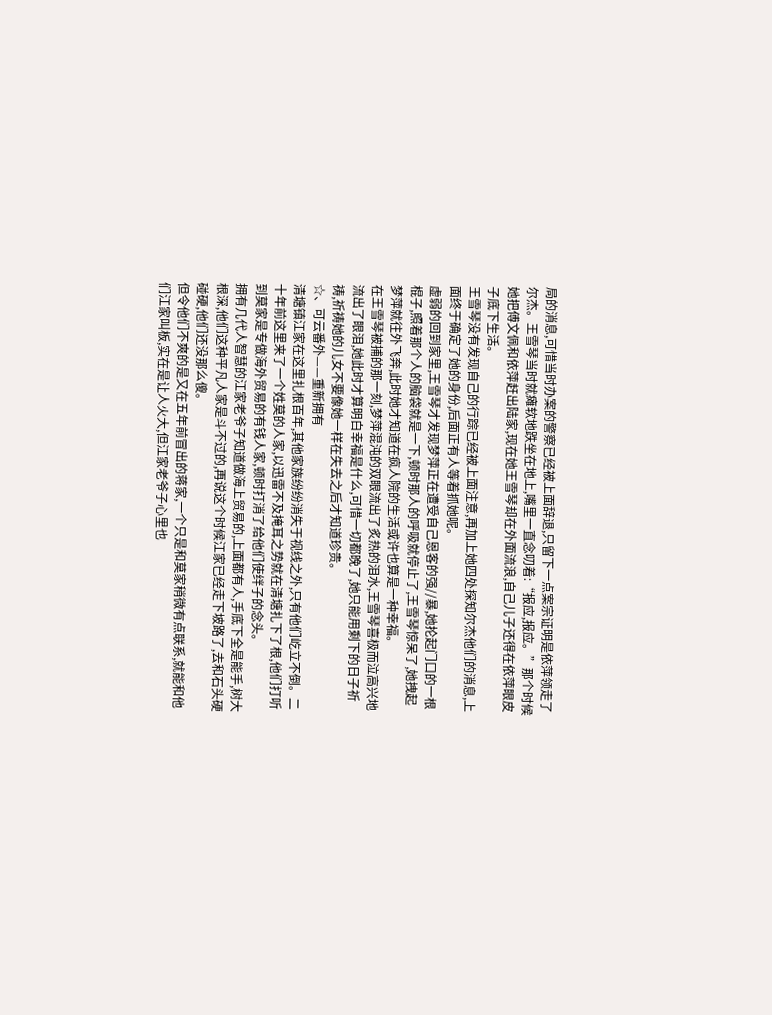局的消息,可惜当时办案的警察已经被上面辞退,只留下一点案宗证明是依萍领走了尔杰。王雪琴当时就瘫软地跌坐在地上,嘴里一直念叨着:“报应,报应。”那个时候她把傅文佩和依萍赶出陆家,现在她王雪琴却在外面流浪,自己儿子还得在依萍眼皮子底下生活。
王雪琴没有发现自己的行踪已经被上面注意,再加上她四处探知尔杰他们的消息,上面终于确定了她的身份,后面正有人等着抓她呢。
虚弱的回到家里,王雪琴才发现梦萍正在遭受自己恩客的强//暴,她抡起门口的一根棍子,照着那个人的脑袋就是一下,顿时那人的呼吸就停止了,王雪琴惊呆了,她拽起梦萍就往外飞奔,此时她才知道在疯人院的生活或许也算是一种幸福。
在王雪琴被捕的那一刻,梦萍混沌的双眼流出了炙热的泪水,王雪琴喜极而泣高兴地流出了眼泪,她此时才算明白幸福是什么,可惜一切都晚了,她只能用剩下的日子祈祷,祈祷她的儿女不要像她一样在失去之后才知道珍贵。
☆、可云番外——重新拥有
清塘镇江家在这里扎根百年,其他家族纷纷消失于视线之外,只有他们屹立不倒。二十年前这里来了一个姓莫的人家,以迅雷不及掩耳之势就在清塘扎下了根,他们打听到莫家是专做海外贸易的有钱人家,顿时打消了给他们使绊子的念头。
拥有几代人智慧的江家老爷子知道做海上贸易的,上面都有人,手底下全是能手,树大根深,他们这种平凡人家是斗不过的,再说这个时候江家已经走下坡路了,去和石头硬碰硬,他们还没那么傻。
但令他们不爽的是又在五年前冒出的蒋家,一个只是和莫家稍微有点联系,就能和他们江家叫板,实在是让人火大,但江家老爷子心里也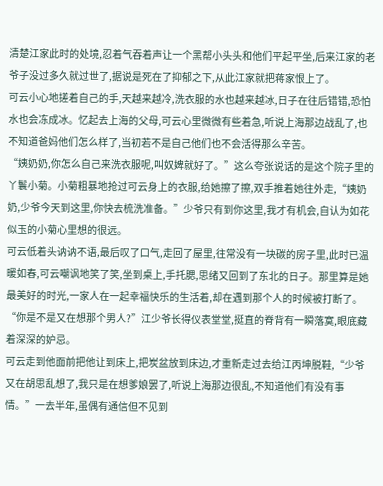清楚江家此时的处境,忍着气吞着声让一个黑帮小头头和他们平起平坐,后来江家的老爷子没过多久就过世了,据说是死在了抑郁之下,从此江家就把蒋家恨上了。
可云小心地搓着自己的手,天越来越冷,洗衣服的水也越来越冰,日子在往后错错,恐怕水也会冻成冰。忆起去上海的父母,可云心里微微有些着急,听说上海那边战乱了,也不知道爸妈他们怎么样了,当初若不是自己他们也不会活得那么辛苦。
“姨奶奶,你怎么自己来洗衣服呢,叫奴婢就好了。”这么夸张说话的是这个院子里的丫鬟小菊。小菊粗暴地抢过可云身上的衣服,给她擦了擦,双手推着她往外走,“姨奶奶,少爷今天到这里,你快去梳洗准备。”少爷只有到你这里,我才有机会,自认为如花似玉的小菊心里想的很远。
可云低着头讷讷不语,最后叹了口气,走回了屋里,往常没有一块碳的房子里,此时已温暖如春,可云嘲讽地笑了笑,坐到桌上,手托腮,思绪又回到了东北的日子。那里算是她最美好的时光,一家人在一起幸福快乐的生活着,却在遇到那个人的时候被打断了。
“你是不是又在想那个男人?”江少爷长得仪表堂堂,挺直的脊背有一瞬落寞,眼底藏着深深的妒忌。
可云走到他面前把他让到床上,把炭盆放到床边,才重新走过去给江丙坤脱鞋,“少爷又在胡思乱想了,我只是在想爹娘罢了,听说上海那边很乱,不知道他们有没有事情。”一去半年,虽偶有通信但不见到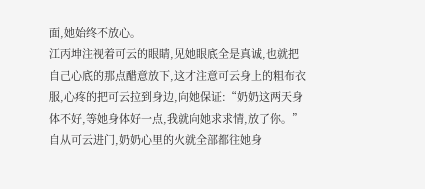面,她始终不放心。
江丙坤注视着可云的眼睛,见她眼底全是真诚,也就把自己心底的那点醋意放下,这才注意可云身上的粗布衣服,心疼的把可云拉到身边,向她保证:“奶奶这两天身体不好,等她身体好一点,我就向她求求情,放了你。”自从可云进门,奶奶心里的火就全部都往她身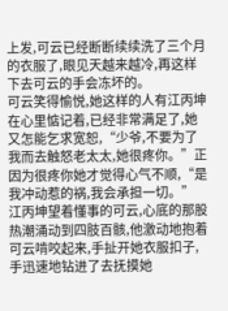上发,可云已经断断续续洗了三个月的衣服了,眼见天越来越冷,再这样下去可云的手会冻坏的。
可云笑得愉悦,她这样的人有江丙坤在心里惦记着,已经非常满足了,她又怎能乞求宽恕,“少爷,不要为了我而去触怒老太太,她很疼你。”正因为很疼你她才觉得心气不顺,“是我冲动惹的祸,我会承担一切。”
江丙坤望着懂事的可云,心底的那股热潮涌动到四肢百骸,他激动地抱着可云啃咬起来,手扯开她衣服扣子,手迅速地钻进了去抚摸她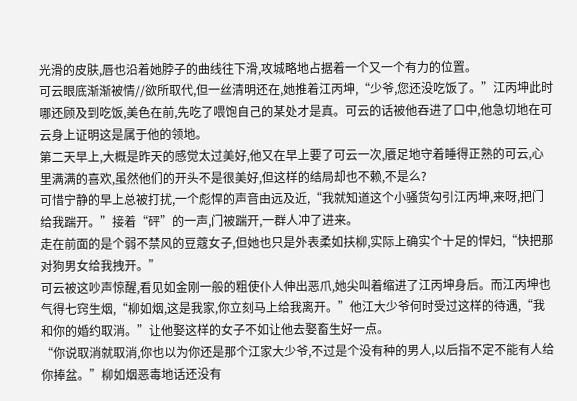光滑的皮肤,唇也沿着她脖子的曲线往下滑,攻城略地占据着一个又一个有力的位置。
可云眼底渐渐被情//欲所取代,但一丝清明还在,她推着江丙坤,“少爷,您还没吃饭了。”江丙坤此时哪还顾及到吃饭,美色在前,先吃了喂饱自己的某处才是真。可云的话被他吞进了口中,他急切地在可云身上证明这是属于他的领地。
第二天早上,大概是昨天的感觉太过美好,他又在早上要了可云一次,餍足地守着睡得正熟的可云,心里满满的喜欢,虽然他们的开头不是很美好,但这样的结局却也不赖,不是么?
可惜宁静的早上总被打扰,一个彪悍的声音由远及近,“我就知道这个小骚货勾引江丙坤,来呀,把门给我踹开。”接着“砰”的一声,门被踹开,一群人冲了进来。
走在前面的是个弱不禁风的豆蔻女子,但她也只是外表柔如扶柳,实际上确实个十足的悍妇,“快把那对狗男女给我拽开。”
可云被这吵声惊醒,看见如金刚一般的粗使仆人伸出恶爪,她尖叫着缩进了江丙坤身后。而江丙坤也气得七窍生烟,“柳如烟,这是我家,你立刻马上给我离开。”他江大少爷何时受过这样的待遇,“我和你的婚约取消。”让他娶这样的女子不如让他去娶畜生好一点。
“你说取消就取消,你也以为你还是那个江家大少爷,不过是个没有种的男人,以后指不定不能有人给你捧盆。”柳如烟恶毒地话还没有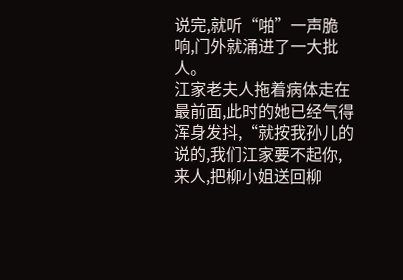说完,就听“啪”一声脆响,门外就涌进了一大批人。
江家老夫人拖着病体走在最前面,此时的她已经气得浑身发抖,“就按我孙儿的说的,我们江家要不起你,来人,把柳小姐送回柳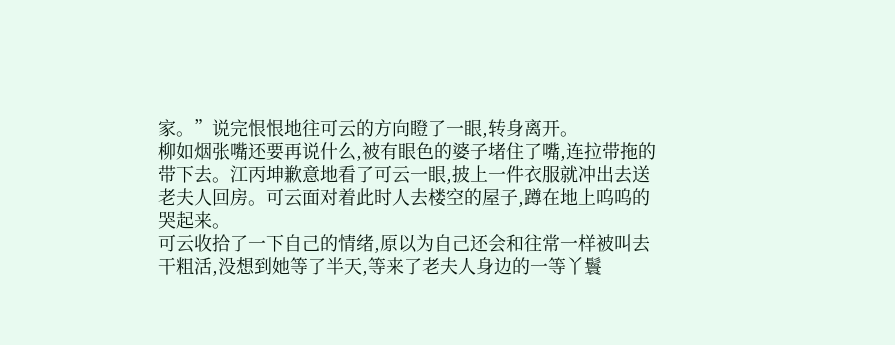家。”说完恨恨地往可云的方向瞪了一眼,转身离开。
柳如烟张嘴还要再说什么,被有眼色的婆子堵住了嘴,连拉带拖的带下去。江丙坤歉意地看了可云一眼,披上一件衣服就冲出去送老夫人回房。可云面对着此时人去楼空的屋子,蹲在地上呜呜的哭起来。
可云收拾了一下自己的情绪,原以为自己还会和往常一样被叫去干粗活,没想到她等了半天,等来了老夫人身边的一等丫鬟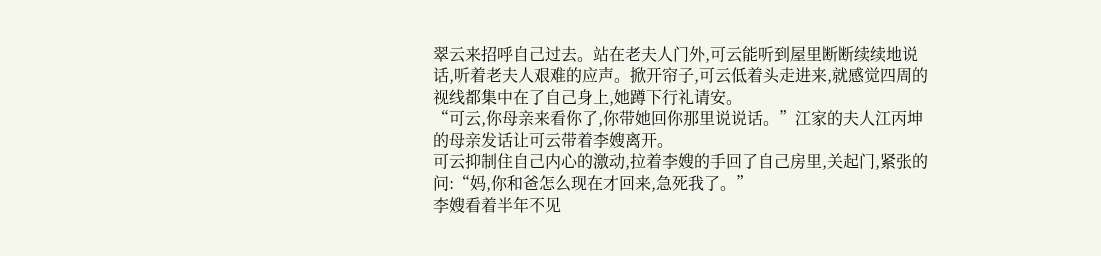翠云来招呼自己过去。站在老夫人门外,可云能听到屋里断断续续地说话,听着老夫人艰难的应声。掀开帘子,可云低着头走进来,就感觉四周的视线都集中在了自己身上,她蹲下行礼请安。
“可云,你母亲来看你了,你带她回你那里说说话。”江家的夫人江丙坤的母亲发话让可云带着李嫂离开。
可云抑制住自己内心的激动,拉着李嫂的手回了自己房里,关起门,紧张的问:“妈,你和爸怎么现在才回来,急死我了。”
李嫂看着半年不见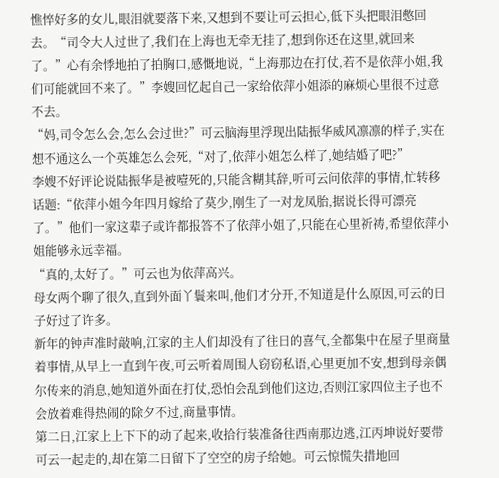憔悴好多的女儿,眼泪就要落下来,又想到不要让可云担心,低下头把眼泪憋回去。“司令大人过世了,我们在上海也无牵无挂了,想到你还在这里,就回来了。”心有余悸地拍了拍胸口,感慨地说,“上海那边在打仗,若不是依萍小姐,我们可能就回不来了。”李嫂回忆起自己一家给依萍小姐添的麻烦心里很不过意不去。
“妈,司令怎么会,怎么会过世?”可云脑海里浮现出陆振华威风凛凛的样子,实在想不通这么一个英雄怎么会死,“对了,依萍小姐怎么样了,她结婚了吧?”
李嫂不好评论说陆振华是被噎死的,只能含糊其辞,听可云问依萍的事情,忙转移话题:“依萍小姐今年四月嫁给了莫少,刚生了一对龙凤胎,据说长得可漂亮了。”他们一家这辈子或许都报答不了依萍小姐了,只能在心里祈祷,希望依萍小姐能够永远幸福。
“真的,太好了。”可云也为依萍高兴。
母女两个聊了很久,直到外面丫鬟来叫,他们才分开,不知道是什么原因,可云的日子好过了许多。
新年的钟声准时敲响,江家的主人们却没有了往日的喜气,全都集中在屋子里商量着事情,从早上一直到午夜,可云听着周围人窃窃私语,心里更加不安,想到母亲偶尔传来的消息,她知道外面在打仗,恐怕会乱到他们这边,否则江家四位主子也不会放着难得热闹的除夕不过,商量事情。
第二日,江家上上下下的动了起来,收拾行装准备往西南那边逃,江丙坤说好要带可云一起走的,却在第二日留下了空空的房子给她。可云惊慌失措地回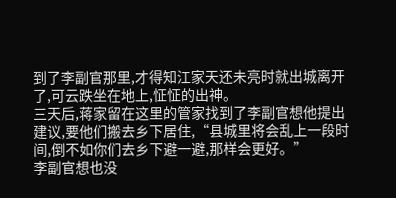到了李副官那里,才得知江家天还未亮时就出城离开了,可云跌坐在地上,怔怔的出神。
三天后,蒋家留在这里的管家找到了李副官想他提出建议,要他们搬去乡下居住,“县城里将会乱上一段时间,倒不如你们去乡下避一避,那样会更好。”
李副官想也没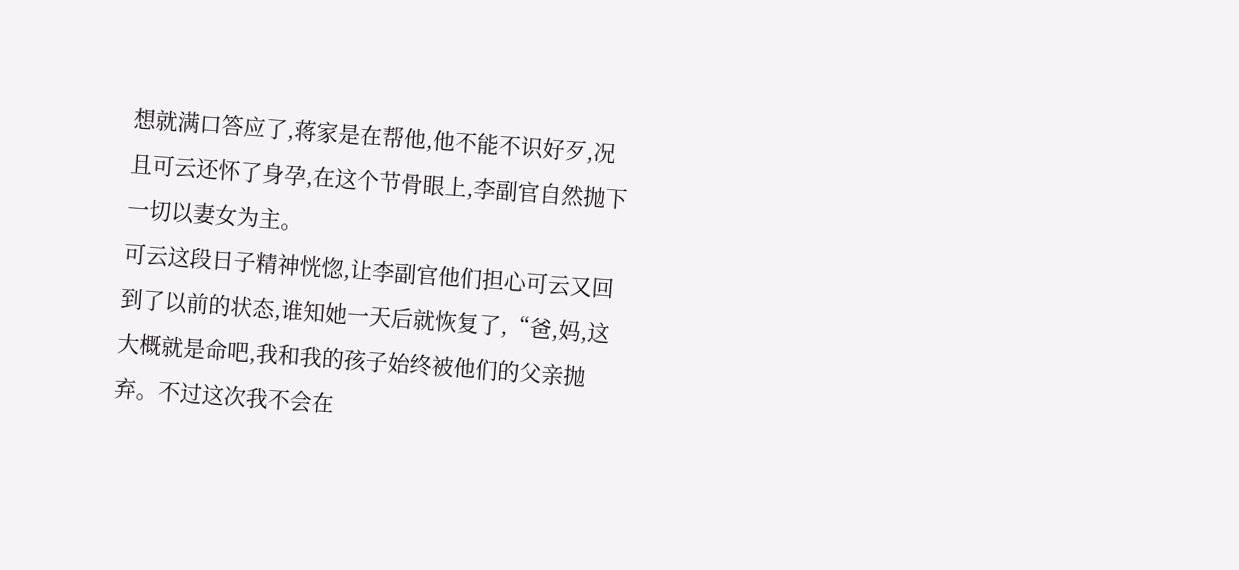想就满口答应了,蒋家是在帮他,他不能不识好歹,况且可云还怀了身孕,在这个节骨眼上,李副官自然抛下一切以妻女为主。
可云这段日子精神恍惚,让李副官他们担心可云又回到了以前的状态,谁知她一天后就恢复了,“爸,妈,这大概就是命吧,我和我的孩子始终被他们的父亲抛弃。不过这次我不会在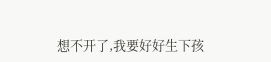想不开了,我要好好生下孩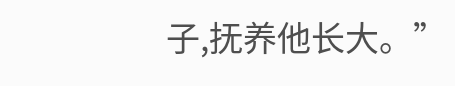子,抚养他长大。”